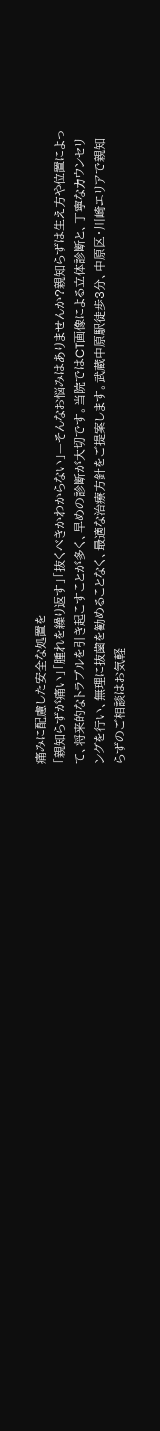痛みに配慮した安全な処置を
「親知らずが痛い」「腫れを繰り返す」「抜くべきかわからない」—そんなお悩みはありませんか?親知らずは生え方や位置によって、将来的なトラブルを引き起こすことが多く、早めの診断が大切です。当院ではCT画像による立体診断と、丁寧なカウンセリングを行い、無理に抜歯を勧めることなく、最適な治療方針をご提案します。武蔵中原駅徒歩3分、中原区・川崎エリアで親知らずのご相談はお気軽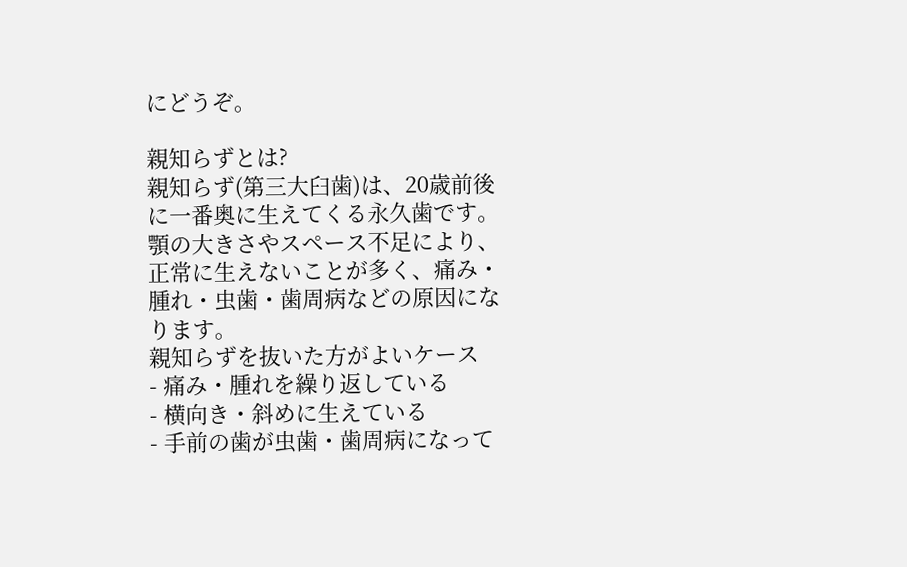にどうぞ。

親知らずとは?
親知らず(第三大臼歯)は、20歳前後に一番奥に生えてくる永久歯です。顎の大きさやスペース不足により、正常に生えないことが多く、痛み・腫れ・虫歯・歯周病などの原因になります。
親知らずを抜いた方がよいケース
- 痛み・腫れを繰り返している
- 横向き・斜めに生えている
- 手前の歯が虫歯・歯周病になって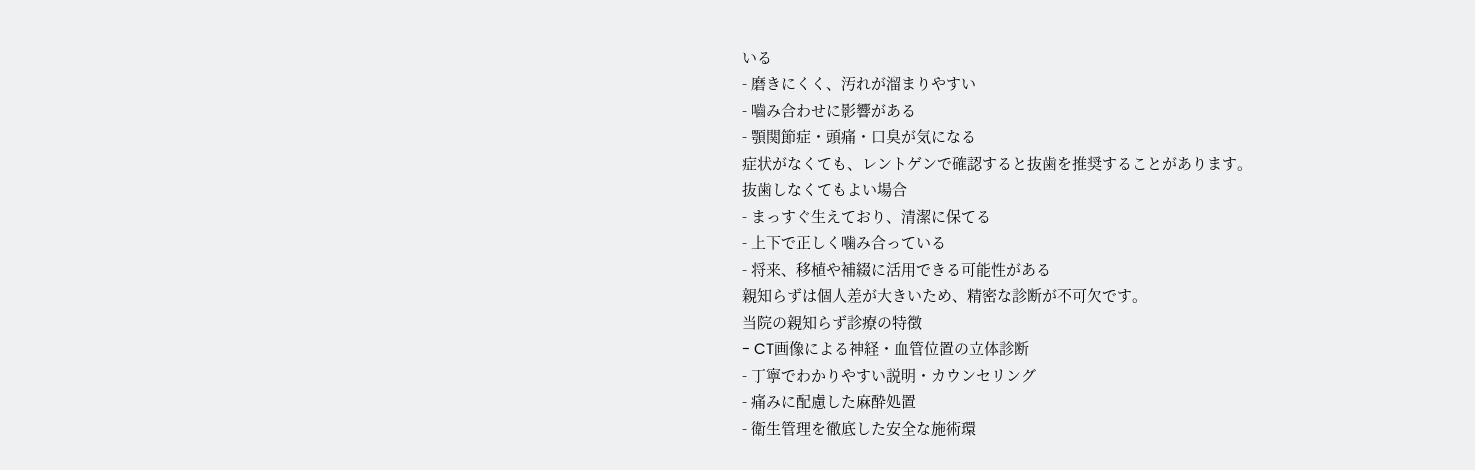いる
- 磨きにくく、汚れが溜まりやすい
- 嚙み合わせに影響がある
- 顎関節症・頭痛・口臭が気になる
症状がなくても、レントゲンで確認すると抜歯を推奨することがあります。
抜歯しなくてもよい場合
- まっすぐ生えており、清潔に保てる
- 上下で正しく噛み合っている
- 将来、移植や補綴に活用できる可能性がある
親知らずは個人差が大きいため、精密な診断が不可欠です。
当院の親知らず診療の特徴
- CT画像による神経・血管位置の立体診断
- 丁寧でわかりやすい説明・カウンセリング
- 痛みに配慮した麻酔処置
- 衛生管理を徹底した安全な施術環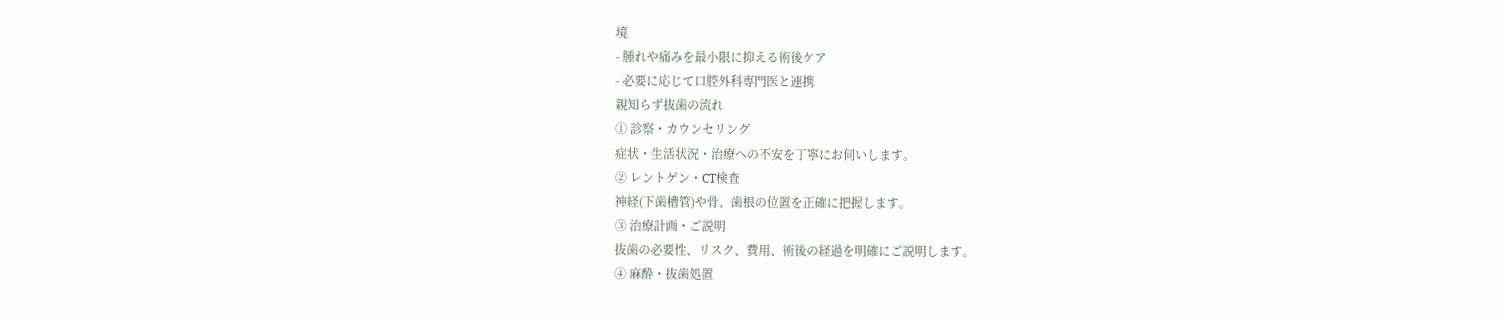境
- 腫れや痛みを最小限に抑える術後ケア
- 必要に応じて口腔外科専門医と連携
親知らず抜歯の流れ
① 診察・カウンセリング
症状・生活状況・治療への不安を丁寧にお伺いします。
② レントゲン・CT検査
神経(下歯槽管)や骨、歯根の位置を正確に把握します。
③ 治療計画・ご説明
抜歯の必要性、リスク、費用、術後の経過を明確にご説明します。
④ 麻酔・抜歯処置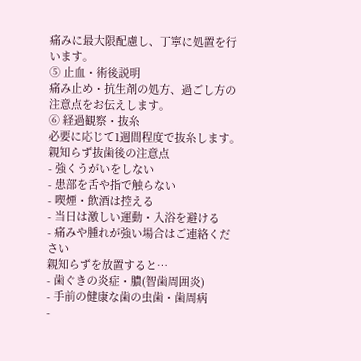痛みに最大限配慮し、丁寧に処置を行います。
⑤ 止血・術後説明
痛み止め・抗生剤の処方、過ごし方の注意点をお伝えします。
⑥ 経過観察・抜糸
必要に応じて1週間程度で抜糸します。
親知らず抜歯後の注意点
- 強くうがいをしない
- 患部を舌や指で触らない
- 喫煙・飲酒は控える
- 当日は激しい運動・入浴を避ける
- 痛みや腫れが強い場合はご連絡ください
親知らずを放置すると…
- 歯ぐきの炎症・膿(智歯周囲炎)
- 手前の健康な歯の虫歯・歯周病
-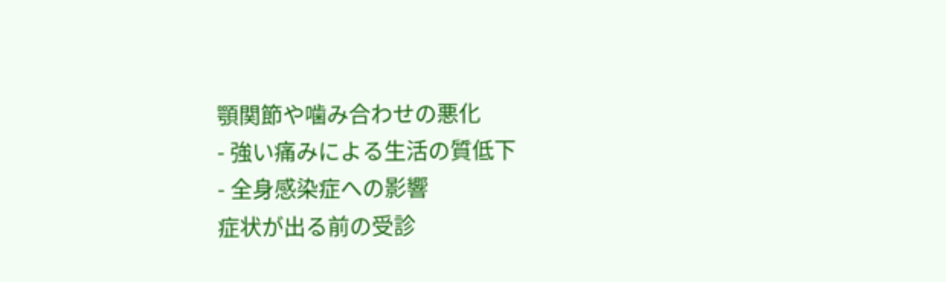顎関節や噛み合わせの悪化
- 強い痛みによる生活の質低下
- 全身感染症への影響
症状が出る前の受診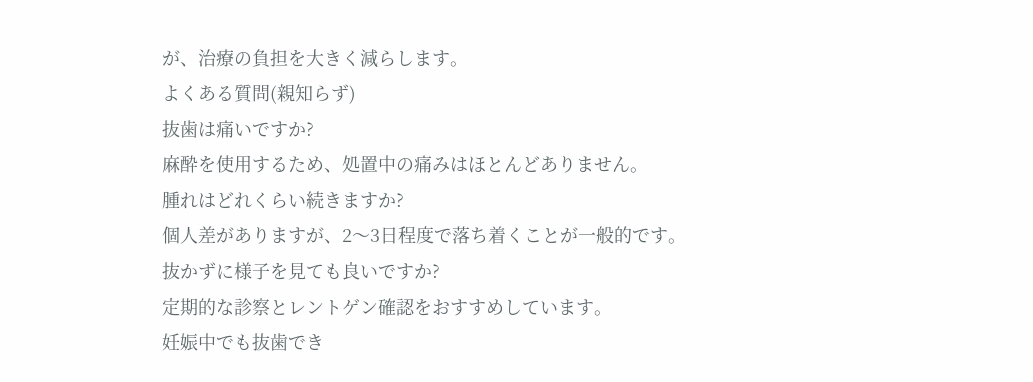が、治療の負担を大きく減らします。
よくある質問(親知らず)
抜歯は痛いですか?
麻酔を使用するため、処置中の痛みはほとんどありません。
腫れはどれくらい続きますか?
個人差がありますが、2〜3日程度で落ち着くことが一般的です。
抜かずに様子を見ても良いですか?
定期的な診察とレントゲン確認をおすすめしています。
妊娠中でも抜歯でき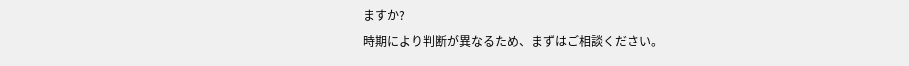ますか?
時期により判断が異なるため、まずはご相談ください。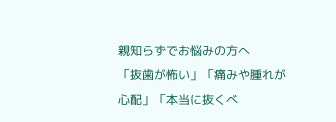親知らずでお悩みの方へ
「抜歯が怖い」「痛みや腫れが心配」「本当に抜くべ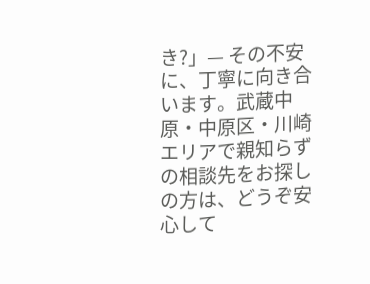き?」— その不安に、丁寧に向き合います。武蔵中原・中原区・川崎エリアで親知らずの相談先をお探しの方は、どうぞ安心して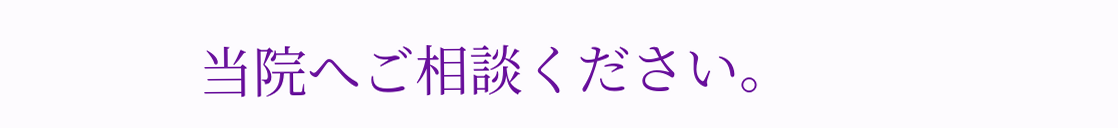当院へご相談ください。